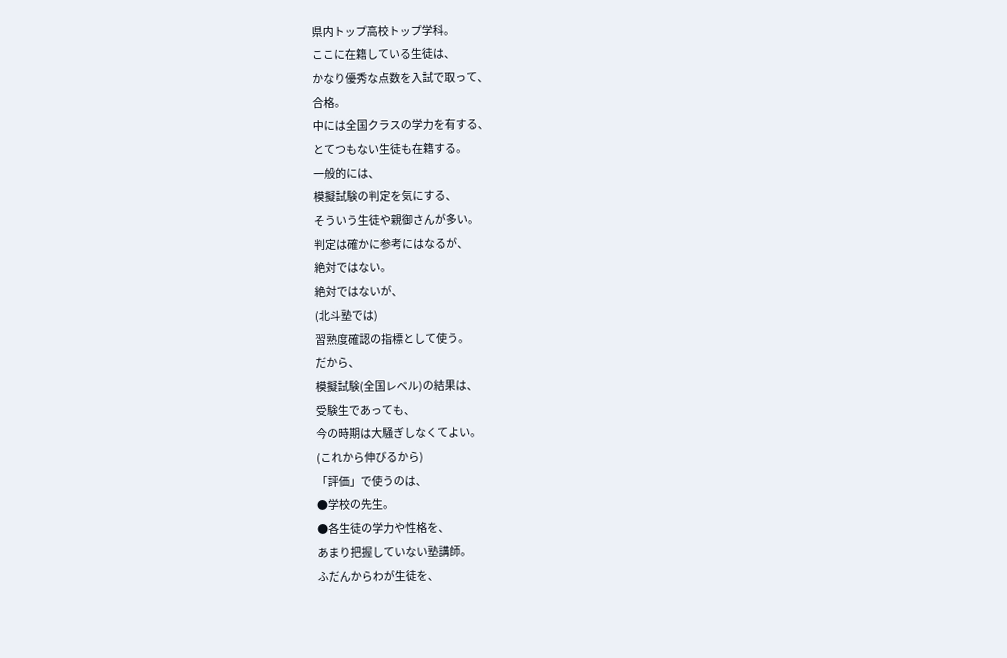県内トップ高校トップ学科。
ここに在籍している生徒は、
かなり優秀な点数を入試で取って、
合格。
中には全国クラスの学力を有する、
とてつもない生徒も在籍する。
一般的には、
模擬試験の判定を気にする、
そういう生徒や親御さんが多い。
判定は確かに参考にはなるが、
絶対ではない。
絶対ではないが、
(北斗塾では)
習熟度確認の指標として使う。
だから、
模擬試験(全国レベル)の結果は、
受験生であっても、
今の時期は大騒ぎしなくてよい。
(これから伸びるから)
「評価」で使うのは、
●学校の先生。
●各生徒の学力や性格を、
あまり把握していない塾講師。
ふだんからわが生徒を、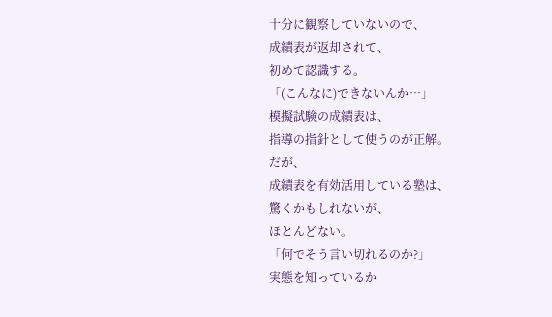十分に観察していないので、
成績表が返却されて、
初めて認識する。
「(こんなに)できないんか…」
模擬試験の成績表は、
指導の指針として使うのが正解。
だが、
成績表を有効活用している塾は、
驚くかもしれないが、
ほとんどない。
「何でそう言い切れるのか?」
実態を知っているか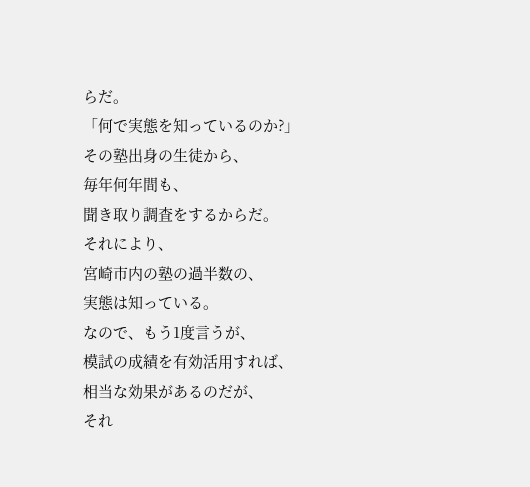らだ。
「何で実態を知っているのか?」
その塾出身の生徒から、
毎年何年間も、
聞き取り調査をするからだ。
それにより、
宮崎市内の塾の過半数の、
実態は知っている。
なので、もう1度言うが、
模試の成績を有効活用すれば、
相当な効果があるのだが、
それ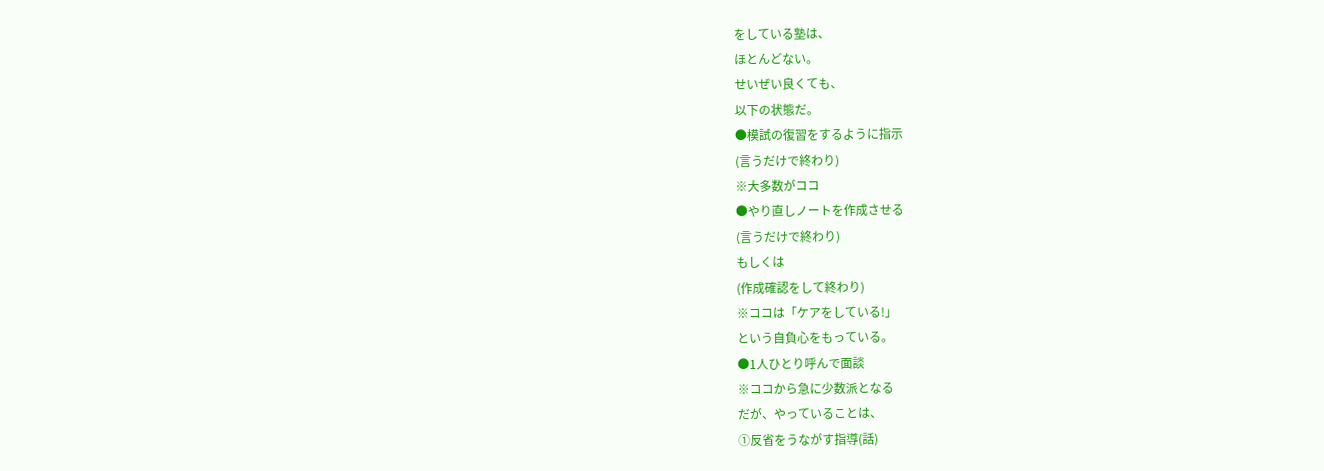をしている塾は、
ほとんどない。
せいぜい良くても、
以下の状態だ。
●模試の復習をするように指示
(言うだけで終わり)
※大多数がココ
●やり直しノートを作成させる
(言うだけで終わり)
もしくは
(作成確認をして終わり)
※ココは「ケアをしている!」
という自負心をもっている。
●1人ひとり呼んで面談
※ココから急に少数派となる
だが、やっていることは、
①反省をうながす指導(話)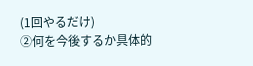(1回やるだけ)
②何を今後するか具体的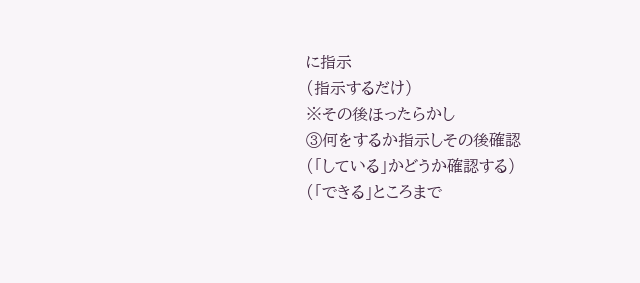に指示
(指示するだけ)
※その後ほったらかし
③何をするか指示しその後確認
(「している」かどうか確認する)
(「できる」ところまで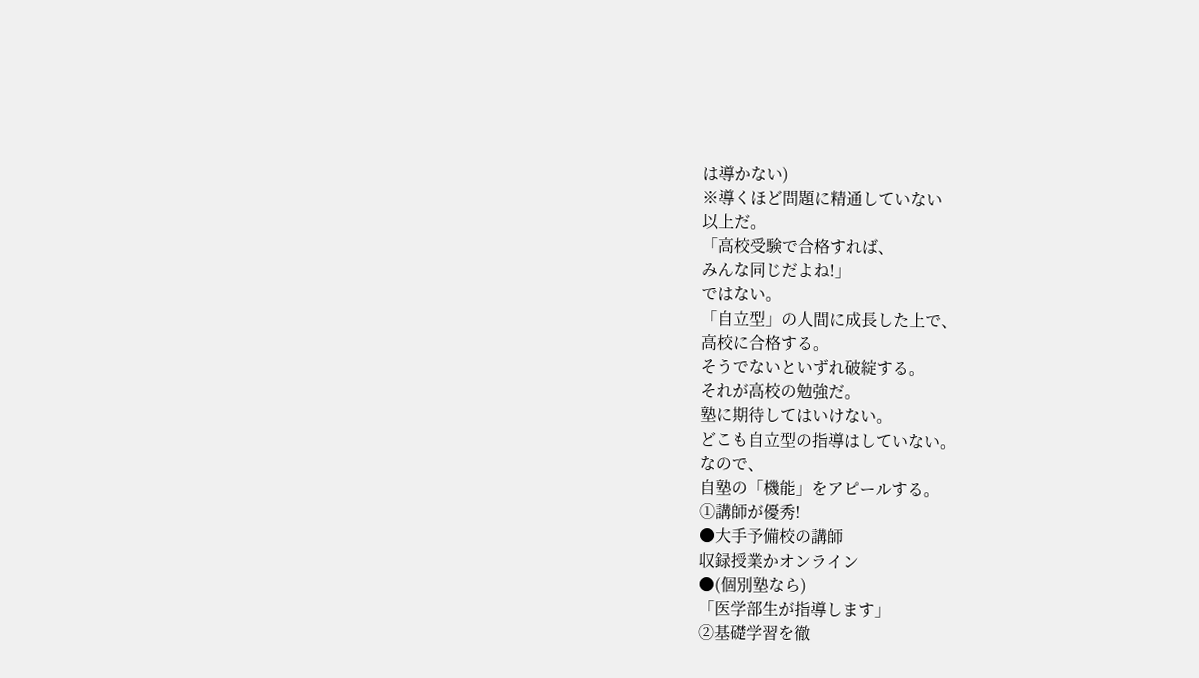は導かない)
※導くほど問題に精通していない
以上だ。
「高校受験で合格すれば、
みんな同じだよね!」
ではない。
「自立型」の人間に成長した上で、
高校に合格する。
そうでないといずれ破綻する。
それが高校の勉強だ。
塾に期待してはいけない。
どこも自立型の指導はしていない。
なので、
自塾の「機能」をアピールする。
①講師が優秀!
●大手予備校の講師
収録授業かオンライン
●(個別塾なら)
「医学部生が指導します」
②基礎学習を徹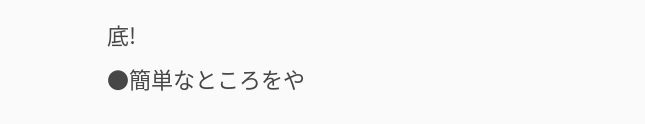底!
●簡単なところをや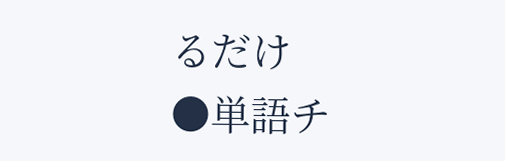るだけ
●単語チ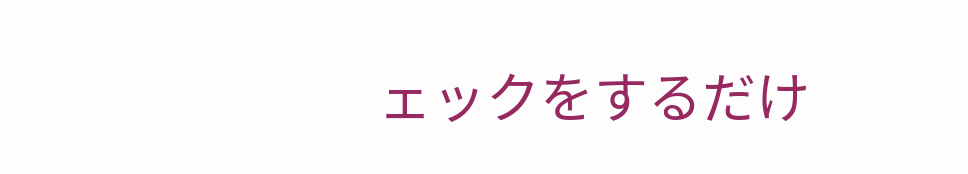ェックをするだけ